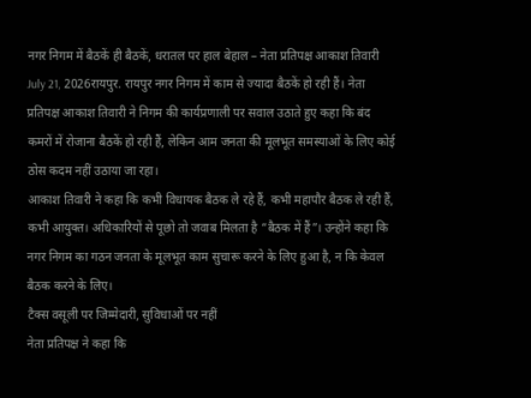नगर निगम में बैठकें ही बैठकें, धरातल पर हाल बेहाल – नेता प्रतिपक्ष आकाश तिवारी
July 21, 2026रायपुर. रायपुर नगर निगम में काम से ज्यादा बैठकें हो रही हैं। नेता प्रतिपक्ष आकाश तिवारी ने निगम की कार्यप्रणाली पर सवाल उठाते हुए कहा कि बंद कमरों में रोजाना बैठकें हो रही हैं, लेकिन आम जनता की मूलभूत समस्याओं के लिए कोई ठोस कदम नहीं उठाया जा रहा।
आकाश तिवारी ने कहा कि कभी विधायक बैठक ले रहे हैं, कभी महापौर बैठक ले रही हैं, कभी आयुक्त। अधिकारियों से पूछो तो जवाब मिलता है “बैठक में हैं”। उन्होंने कहा कि नगर निगम का गठन जनता के मूलभूत काम सुचारू करने के लिए हुआ है, न कि केवल बैठक करने के लिए।
टैक्स वसूली पर जिम्मेदारी, सुविधाओं पर नहीं
नेता प्रतिपक्ष ने कहा कि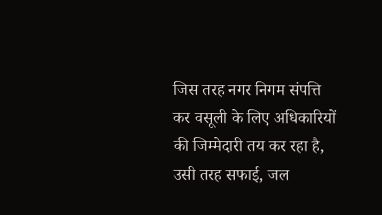जिस तरह नगर निगम संपत्ति कर वसूली के लिए अधिकारियों की जिम्मेदारी तय कर रहा है, उसी तरह सफाई, जल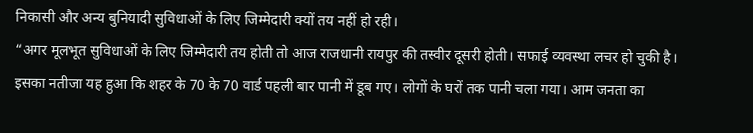निकासी और अन्य बुनियादी सुविधाओं के लिए जिम्मेदारी क्यों तय नहीं हो रही।
“अगर मूलभूत सुविधाओं के लिए जिम्मेदारी तय होती तो आज राजधानी रायपुर की तस्वीर दूसरी होती। सफाई व्यवस्था लचर हो चुकी है। इसका नतीजा यह हुआ कि शहर के 70 के 70 वार्ड पहली बार पानी में डूब गए। लोगों के घरों तक पानी चला गया। आम जनता का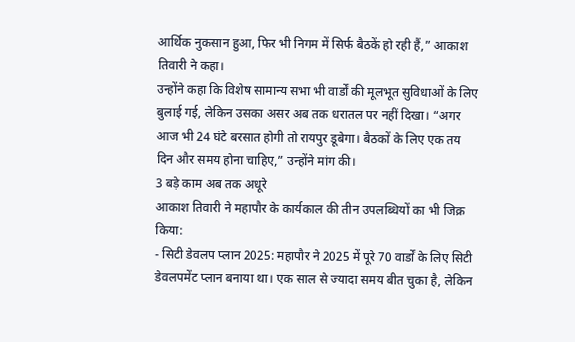आर्थिक नुकसान हुआ, फिर भी निगम में सिर्फ बैठकें हो रही हैं,” आकाश तिवारी ने कहा।
उन्होंने कहा कि विशेष सामान्य सभा भी वार्डों की मूलभूत सुविधाओं के लिए बुलाई गई, लेकिन उसका असर अब तक धरातल पर नहीं दिखा। “अगर आज भी 24 घंटे बरसात होगी तो रायपुर डूबेगा। बैठकों के लिए एक तय दिन और समय होना चाहिए,” उन्होंने मांग की।
3 बड़े काम अब तक अधूरे
आकाश तिवारी ने महापौर के कार्यकाल की तीन उपलब्धियों का भी जिक्र किया:
- सिटी डेवलप प्लान 2025: महापौर ने 2025 में पूरे 70 वार्डों के लिए सिटी डेवलपमेंट प्लान बनाया था। एक साल से ज्यादा समय बीत चुका है, लेकिन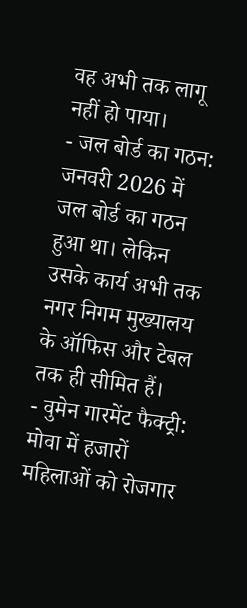वह अभी तक लागू नहीं हो पाया।
- जल बोर्ड का गठन: जनवरी 2026 में जल बोर्ड का गठन हुआ था। लेकिन उसके कार्य अभी तक नगर निगम मुख्यालय के ऑफिस और टेबल तक ही सीमित हैं।
- वुमेन गारमेंट फैक्ट्री: मोवा में हजारों महिलाओं को रोजगार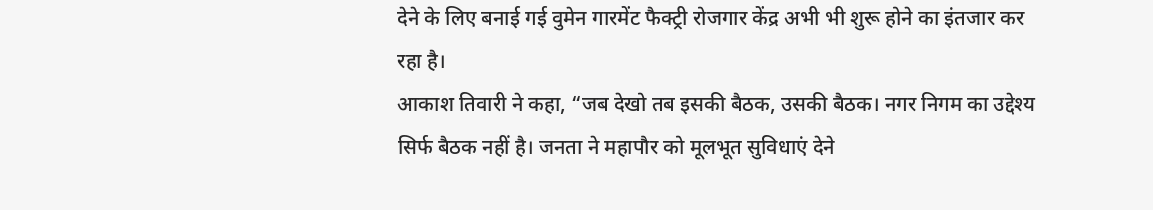देने के लिए बनाई गई वुमेन गारमेंट फैक्ट्री रोजगार केंद्र अभी भी शुरू होने का इंतजार कर रहा है।
आकाश तिवारी ने कहा, “जब देखो तब इसकी बैठक, उसकी बैठक। नगर निगम का उद्देश्य सिर्फ बैठक नहीं है। जनता ने महापौर को मूलभूत सुविधाएं देने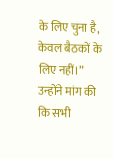के लिए चुना है, केवल बैठकों के लिए नहीं।”
उन्होंने मांग की कि सभी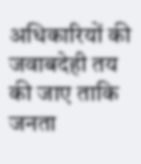अधिकारियों की जवाबदेही तय की जाए ताकि जनता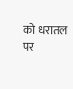को धरातल पर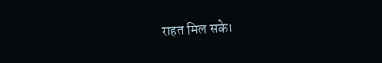राहत मिल सके।